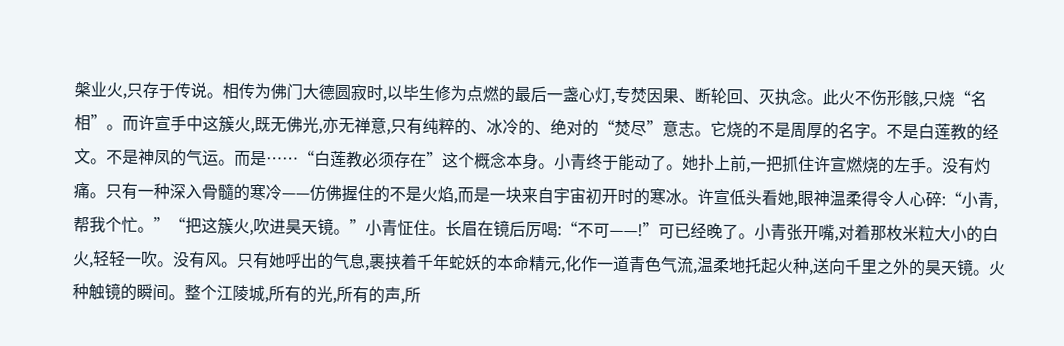槃业火,只存于传说。相传为佛门大德圆寂时,以毕生修为点燃的最后一盏心灯,专焚因果、断轮回、灭执念。此火不伤形骸,只烧“名相”。而许宣手中这簇火,既无佛光,亦无禅意,只有纯粹的、冰冷的、绝对的“焚尽”意志。它烧的不是周厚的名字。不是白莲教的经文。不是神凤的气运。而是……“白莲教必须存在”这个概念本身。小青终于能动了。她扑上前,一把抓住许宣燃烧的左手。没有灼痛。只有一种深入骨髓的寒冷——仿佛握住的不是火焰,而是一块来自宇宙初开时的寒冰。许宣低头看她,眼神温柔得令人心碎:“小青,帮我个忙。”“把这簇火,吹进昊天镜。”小青怔住。长眉在镜后厉喝:“不可——!”可已经晚了。小青张开嘴,对着那枚米粒大小的白火,轻轻一吹。没有风。只有她呼出的气息,裹挟着千年蛇妖的本命精元,化作一道青色气流,温柔地托起火种,送向千里之外的昊天镜。火种触镜的瞬间。整个江陵城,所有的光,所有的声,所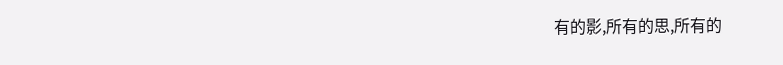有的影,所有的思,所有的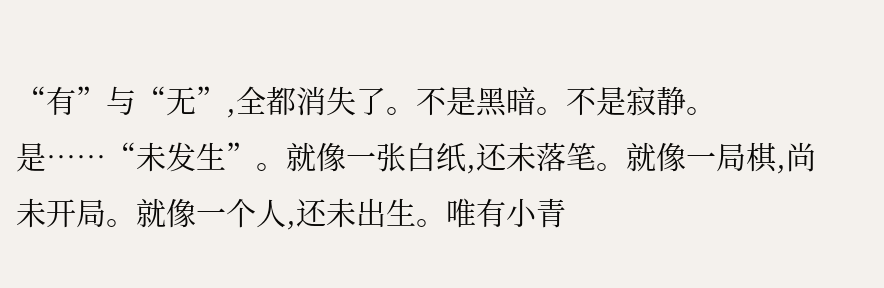“有”与“无”,全都消失了。不是黑暗。不是寂静。是……“未发生”。就像一张白纸,还未落笔。就像一局棋,尚未开局。就像一个人,还未出生。唯有小青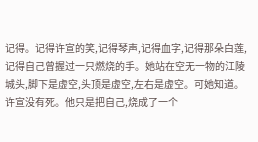记得。记得许宣的笑,记得琴声,记得血字,记得那朵白莲,记得自己曾握过一只燃烧的手。她站在空无一物的江陵城头,脚下是虚空,头顶是虚空,左右是虚空。可她知道。许宣没有死。他只是把自己,烧成了一个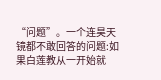“问题”。一个连昊天镜都不敢回答的问题:如果白莲教从一开始就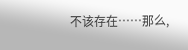不该存在……那么,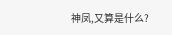神凤,又算是什么?